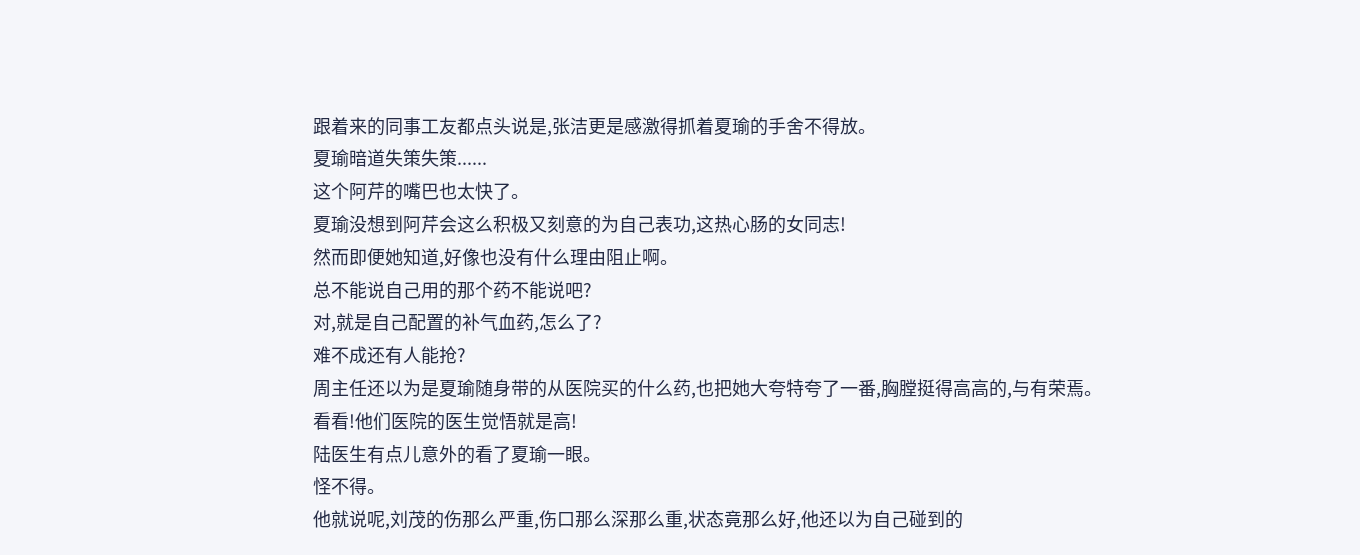跟着来的同事工友都点头说是,张洁更是感激得抓着夏瑜的手舍不得放。
夏瑜暗道失策失策......
这个阿芹的嘴巴也太快了。
夏瑜没想到阿芹会这么积极又刻意的为自己表功,这热心肠的女同志!
然而即便她知道,好像也没有什么理由阻止啊。
总不能说自己用的那个药不能说吧?
对,就是自己配置的补气血药,怎么了?
难不成还有人能抢?
周主任还以为是夏瑜随身带的从医院买的什么药,也把她大夸特夸了一番,胸膛挺得高高的,与有荣焉。
看看!他们医院的医生觉悟就是高!
陆医生有点儿意外的看了夏瑜一眼。
怪不得。
他就说呢,刘茂的伤那么严重,伤口那么深那么重,状态竟那么好,他还以为自己碰到的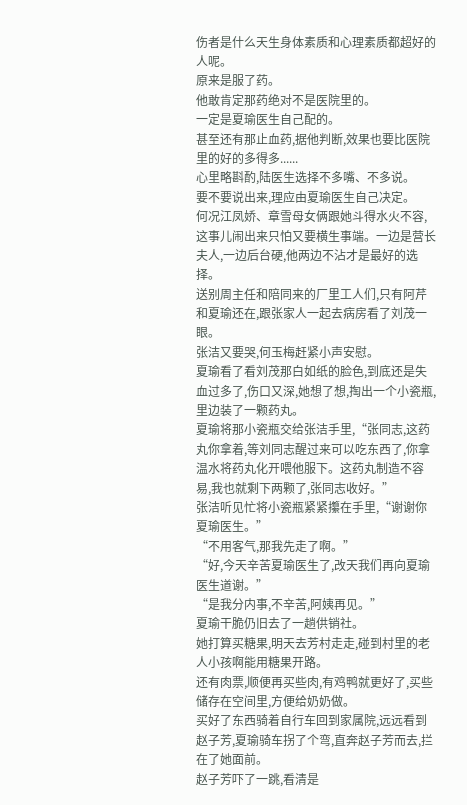伤者是什么天生身体素质和心理素质都超好的人呢。
原来是服了药。
他敢肯定那药绝对不是医院里的。
一定是夏瑜医生自己配的。
甚至还有那止血药,据他判断,效果也要比医院里的好的多得多......
心里略斟酌,陆医生选择不多嘴、不多说。
要不要说出来,理应由夏瑜医生自己决定。
何况江凤娇、章雪母女俩跟她斗得水火不容,这事儿闹出来只怕又要横生事端。一边是营长夫人,一边后台硬,他两边不沾才是最好的选择。
送别周主任和陪同来的厂里工人们,只有阿芹和夏瑜还在,跟张家人一起去病房看了刘茂一眼。
张洁又要哭,何玉梅赶紧小声安慰。
夏瑜看了看刘茂那白如纸的脸色,到底还是失血过多了,伤口又深,她想了想,掏出一个小瓷瓶,里边装了一颗药丸。
夏瑜将那小瓷瓶交给张洁手里,“张同志,这药丸你拿着,等刘同志醒过来可以吃东西了,你拿温水将药丸化开喂他服下。这药丸制造不容易,我也就剩下两颗了,张同志收好。”
张洁听见忙将小瓷瓶紧紧攥在手里,“谢谢你夏瑜医生。”
“不用客气,那我先走了啊。”
“好,今天辛苦夏瑜医生了,改天我们再向夏瑜医生道谢。”
“是我分内事,不辛苦,阿姨再见。”
夏瑜干脆仍旧去了一趟供销社。
她打算买糖果,明天去芳村走走,碰到村里的老人小孩啊能用糖果开路。
还有肉票,顺便再买些肉,有鸡鸭就更好了,买些储存在空间里,方便给奶奶做。
买好了东西骑着自行车回到家属院,远远看到赵子芳,夏瑜骑车拐了个弯,直奔赵子芳而去,拦在了她面前。
赵子芳吓了一跳,看清是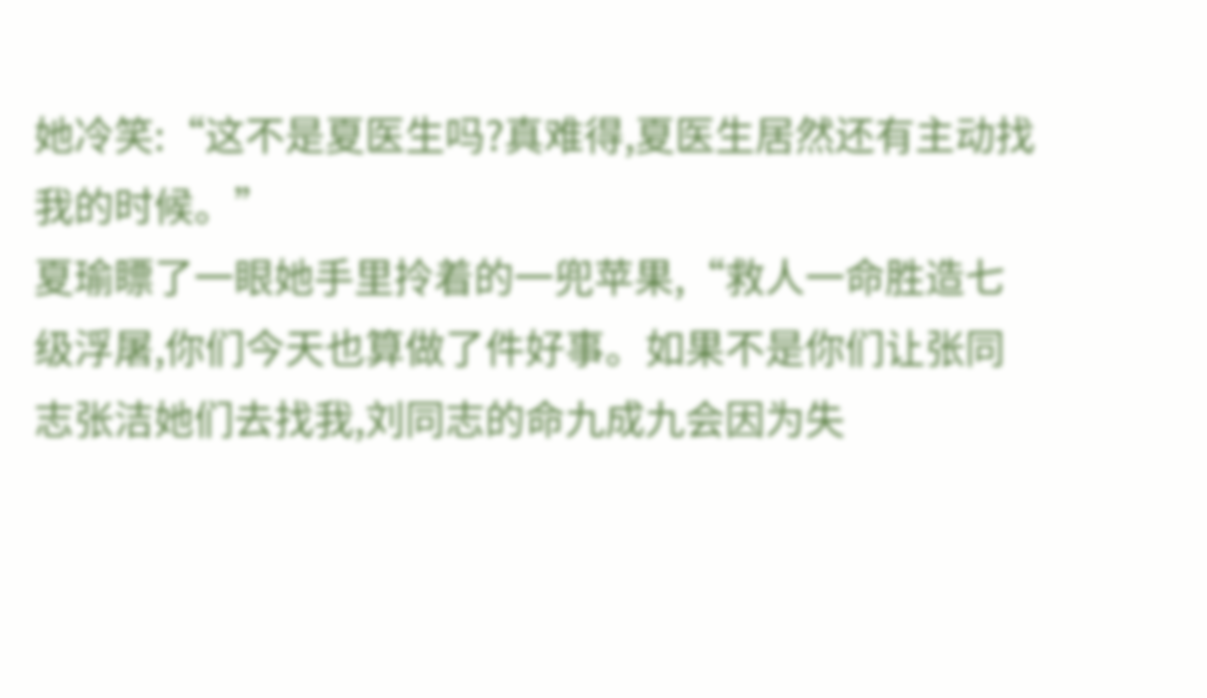她冷笑:“这不是夏医生吗?真难得,夏医生居然还有主动找我的时候。”
夏瑜瞟了一眼她手里拎着的一兜苹果,“救人一命胜造七级浮屠,你们今天也算做了件好事。如果不是你们让张同志张洁她们去找我,刘同志的命九成九会因为失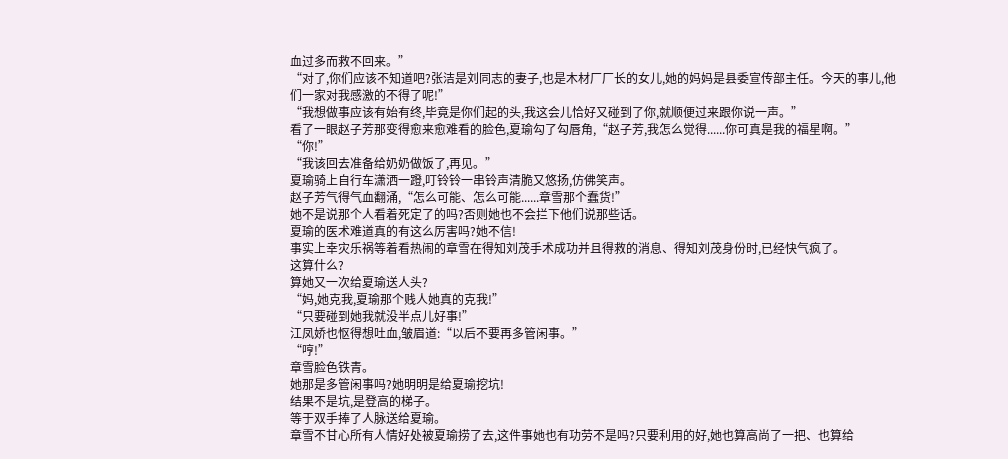血过多而救不回来。”
“对了,你们应该不知道吧?张洁是刘同志的妻子,也是木材厂厂长的女儿,她的妈妈是县委宣传部主任。今天的事儿,他们一家对我感激的不得了呢!”
“我想做事应该有始有终,毕竟是你们起的头,我这会儿恰好又碰到了你,就顺便过来跟你说一声。”
看了一眼赵子芳那变得愈来愈难看的脸色,夏瑜勾了勾唇角,“赵子芳,我怎么觉得......你可真是我的福星啊。”
“你!”
“我该回去准备给奶奶做饭了,再见。”
夏瑜骑上自行车潇洒一蹬,叮铃铃一串铃声清脆又悠扬,仿佛笑声。
赵子芳气得气血翻涌,“怎么可能、怎么可能......章雪那个蠢货!”
她不是说那个人看着死定了的吗?否则她也不会拦下他们说那些话。
夏瑜的医术难道真的有这么厉害吗?她不信!
事实上幸灾乐祸等着看热闹的章雪在得知刘茂手术成功并且得救的消息、得知刘茂身份时,已经快气疯了。
这算什么?
算她又一次给夏瑜送人头?
“妈,她克我,夏瑜那个贱人她真的克我!”
“只要碰到她我就没半点儿好事!”
江凤娇也怄得想吐血,皱眉道:“以后不要再多管闲事。”
“哼!”
章雪脸色铁青。
她那是多管闲事吗?她明明是给夏瑜挖坑!
结果不是坑,是登高的梯子。
等于双手捧了人脉送给夏瑜。
章雪不甘心所有人情好处被夏瑜捞了去,这件事她也有功劳不是吗?只要利用的好,她也算高尚了一把、也算给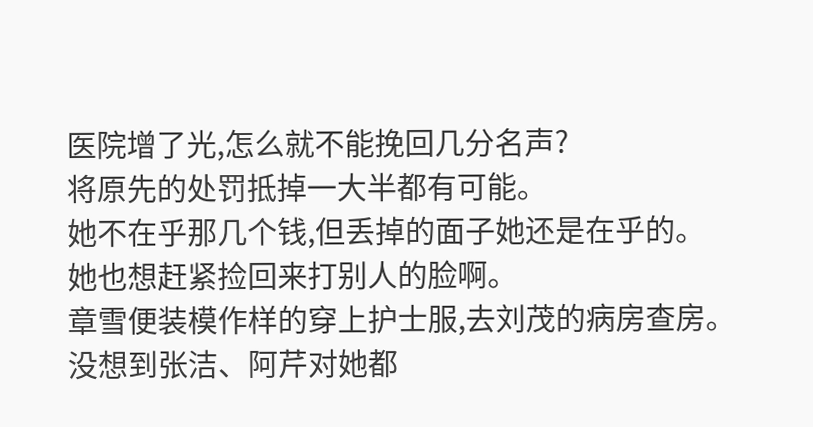医院增了光,怎么就不能挽回几分名声?
将原先的处罚抵掉一大半都有可能。
她不在乎那几个钱,但丢掉的面子她还是在乎的。
她也想赶紧捡回来打别人的脸啊。
章雪便装模作样的穿上护士服,去刘茂的病房查房。
没想到张洁、阿芹对她都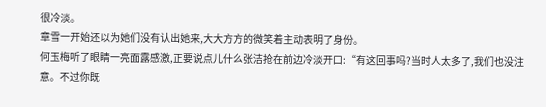很冷淡。
章雪一开始还以为她们没有认出她来,大大方方的微笑着主动表明了身份。
何玉梅听了眼睛一亮面露感激,正要说点儿什么张洁抢在前边冷淡开口:“有这回事吗?当时人太多了,我们也没注意。不过你既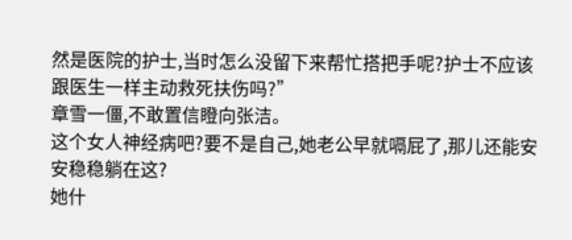然是医院的护士,当时怎么没留下来帮忙搭把手呢?护士不应该跟医生一样主动救死扶伤吗?”
章雪一僵,不敢置信瞪向张洁。
这个女人神经病吧?要不是自己,她老公早就嗝屁了,那儿还能安安稳稳躺在这?
她什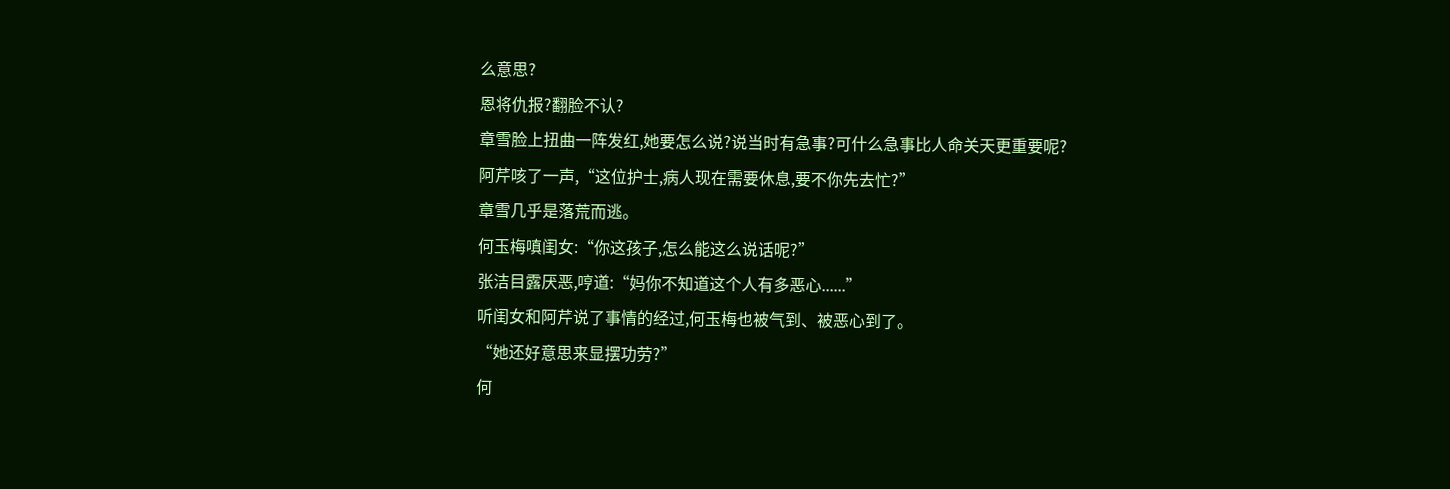么意思?
恩将仇报?翻脸不认?
章雪脸上扭曲一阵发红,她要怎么说?说当时有急事?可什么急事比人命关天更重要呢?
阿芹咳了一声,“这位护士,病人现在需要休息,要不你先去忙?”
章雪几乎是落荒而逃。
何玉梅嗔闺女:“你这孩子,怎么能这么说话呢?”
张洁目露厌恶,哼道:“妈你不知道这个人有多恶心......”
听闺女和阿芹说了事情的经过,何玉梅也被气到、被恶心到了。
“她还好意思来显摆功劳?”
何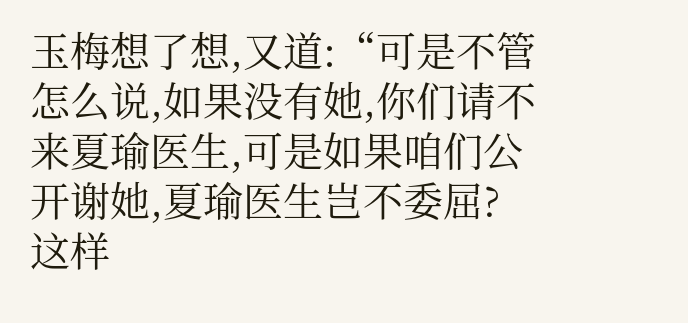玉梅想了想,又道:“可是不管怎么说,如果没有她,你们请不来夏瑜医生,可是如果咱们公开谢她,夏瑜医生岂不委屈?这样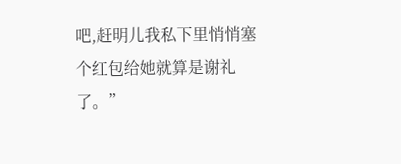吧,赶明儿我私下里悄悄塞个红包给她就算是谢礼了。”